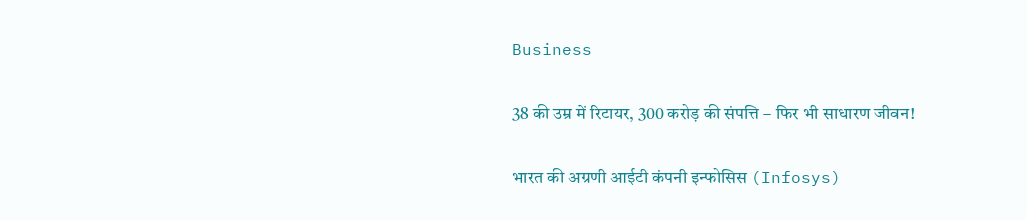Business

38 की उम्र में रिटायर, 300 करोड़ की संपत्ति – फिर भी साधारण जीवन!

भारत की अग्रणी आईटी कंपनी इन्फोसिस (Infosys)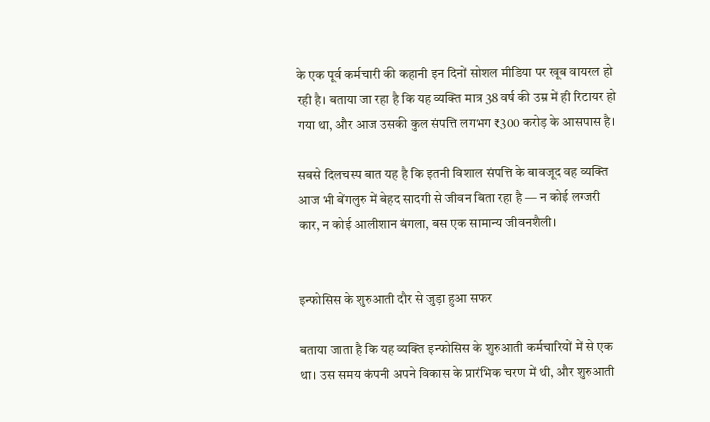के एक पूर्व कर्मचारी की कहानी इन दिनों सोशल मीडिया पर खूब वायरल हो रही है। बताया जा रहा है कि यह व्यक्ति मात्र 38 वर्ष की उम्र में ही रिटायर हो गया था, और आज उसकी कुल संपत्ति लगभग ₹300 करोड़ के आसपास है।

सबसे दिलचस्प बात यह है कि इतनी विशाल संपत्ति के बावजूद वह व्यक्ति आज भी बेंगलुरु में बेहद सादगी से जीवन बिता रहा है — न कोई लग्जरी कार, न कोई आलीशान बंगला, बस एक सामान्य जीवनशैली।


इन्फोसिस के शुरुआती दौर से जुड़ा हुआ सफर

बताया जाता है कि यह व्यक्ति इन्फोसिस के शुरुआती कर्मचारियों में से एक था। उस समय कंपनी अपने विकास के प्रारंभिक चरण में थी, और शुरुआती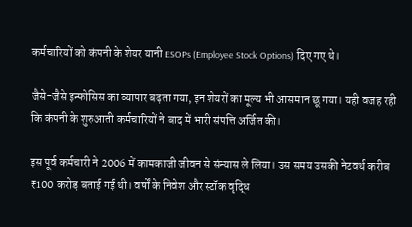कर्मचारियों को कंपनी के शेयर यानी ESOPs (Employee Stock Options) दिए गए थे।

जैसे-जैसे इन्फोसिस का व्यापार बढ़ता गया, इन शेयरों का मूल्य भी आसमान छू गया। यही वजह रही कि कंपनी के शुरुआती कर्मचारियों ने बाद में भारी संपत्ति अर्जित की।

इस पूर्व कर्मचारी ने 2006 में कामकाजी जीवन से संन्यास ले लिया। उस समय उसकी नेटवर्थ करीब ₹100 करोड़ बताई गई थी। वर्षों के निवेश और स्टॉक वृद्धि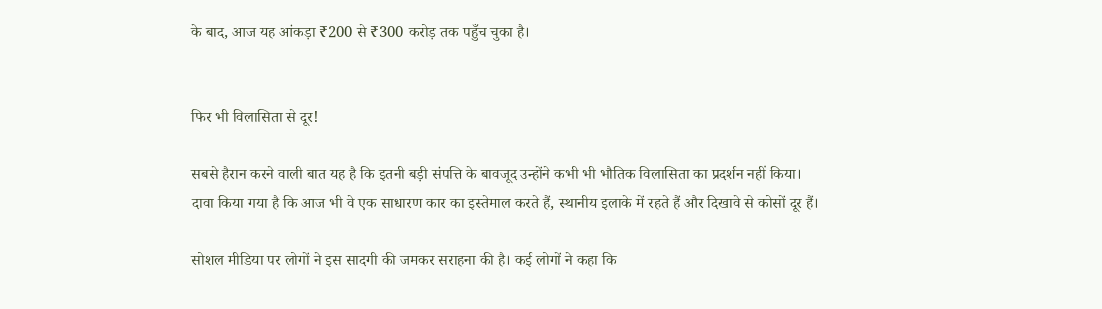के बाद, आज यह आंकड़ा ₹200 से ₹300 करोड़ तक पहुँच चुका है।


फिर भी विलासिता से दूर!

सबसे हैरान करने वाली बात यह है कि इतनी बड़ी संपत्ति के बावजूद उन्होंने कभी भी भौतिक विलासिता का प्रदर्शन नहीं किया।
दावा किया गया है कि आज भी वे एक साधारण कार का इस्तेमाल करते हैं, स्थानीय इलाके में रहते हैं और दिखावे से कोसों दूर हैं।

सोशल मीडिया पर लोगों ने इस सादगी की जमकर सराहना की है। कई लोगों ने कहा कि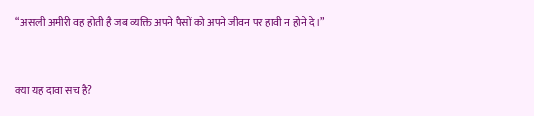“असली अमीरी वह होती है जब व्यक्ति अपने पैसों को अपने जीवन पर हावी न होने दे।”


क्या यह दावा सच है?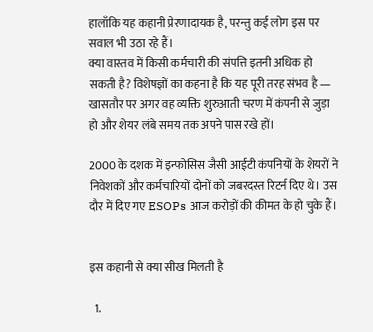हालाँकि यह कहानी प्रेरणादायक है, परन्तु कई लोग इस पर सवाल भी उठा रहे हैं।
क्या वास्तव में किसी कर्मचारी की संपत्ति इतनी अधिक हो सकती है? विशेषज्ञों का कहना है कि यह पूरी तरह संभव है — खासतौर पर अगर वह व्यक्ति शुरुआती चरण में कंपनी से जुड़ा हो और शेयर लंबे समय तक अपने पास रखे हों।

2000 के दशक में इन्फोसिस जैसी आईटी कंपनियों के शेयरों ने निवेशकों और कर्मचारियों दोनों को जबरदस्त रिटर्न दिए थे। उस दौर में दिए गए ESOPs आज करोड़ों की कीमत के हो चुके हैं।


इस कहानी से क्या सीख मिलती है

  1.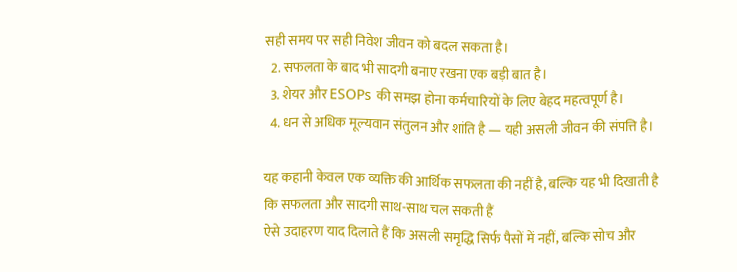सही समय पर सही निवेश जीवन को बदल सकता है।
  2. सफलता के बाद भी सादगी बनाए रखना एक बड़ी बात है।
  3. शेयर और ESOPs की समझ होना कर्मचारियों के लिए बेहद महत्वपूर्ण है।
  4. धन से अधिक मूल्यवान संतुलन और शांति है — यही असली जीवन की संपत्ति है।

यह कहानी केवल एक व्यक्ति की आर्थिक सफलता की नहीं है, बल्कि यह भी दिखाती है कि सफलता और सादगी साथ-साथ चल सकती हैं
ऐसे उदाहरण याद दिलाते हैं कि असली समृद्धि सिर्फ पैसों में नहीं, बल्कि सोच और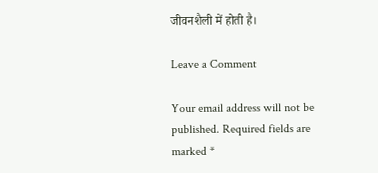जीवनशैली में होती है।

Leave a Comment

Your email address will not be published. Required fields are marked *